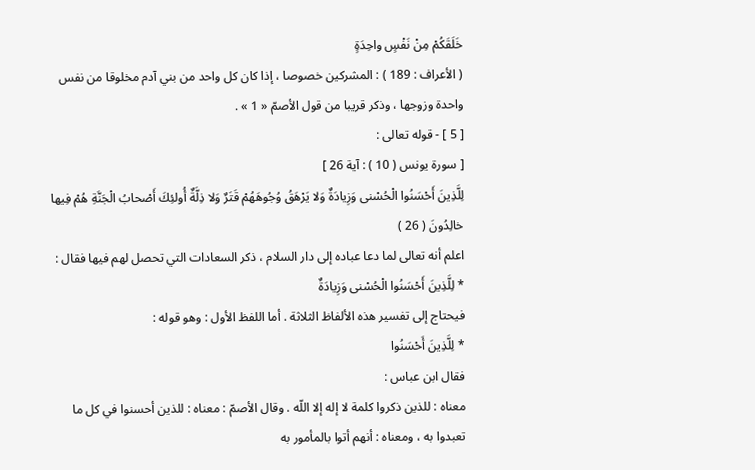خَلَقَكُمْ مِنْ نَفْسٍ واحِدَةٍ
( الأعراف : 189 ) : المشركين خصوصا ، إذا كان كل واحد من بني آدم مخلوقا من نفس واحدة وزوجها ، وذكر قريبا من قول الأصمّ « 1 » .
[ 5 ] - قوله تعالى :
[ سورة يونس ( 10 ) : آية 26 ]
لِلَّذِينَ أَحْسَنُوا الْحُسْنى وَزِيادَةٌ وَلا يَرْهَقُ وُجُوهَهُمْ قَتَرٌ وَلا ذِلَّةٌ أُولئِكَ أَصْحابُ الْجَنَّةِ هُمْ فِيها خالِدُونَ ( 26 )
اعلم أنه تعالى لما دعا عباده إلى دار السلام ، ذكر السعادات التي تحصل لهم فيها فقال :
* لِلَّذِينَ أَحْسَنُوا الْحُسْنى وَزِيادَةٌ
فيحتاج إلى تفسير هذه الألفاظ الثلاثة . أما اللفظ الأول : وهو قوله :
* لِلَّذِينَ أَحْسَنُوا
فقال ابن عباس :
معناه : للذين ذكروا كلمة لا إله إلا اللّه . وقال الأصمّ : معناه : للذين أحسنوا في كل ما تعبدوا به ، ومعناه : أنهم أتوا بالمأمور به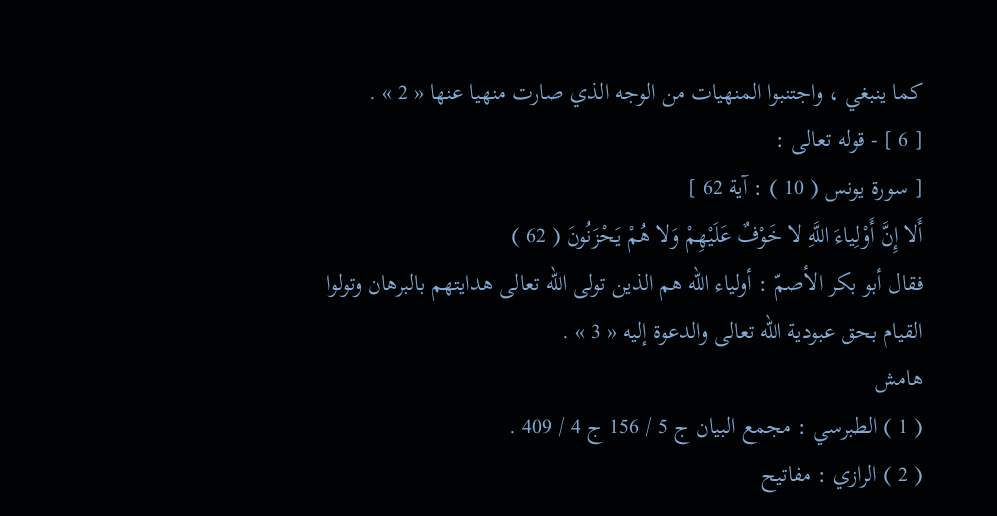كما ينبغي ، واجتنبوا المنهيات من الوجه الذي صارت منهيا عنها « 2 » .
[ 6 ] - قوله تعالى :
[ سورة يونس ( 10 ) : آية 62 ]
أَلا إِنَّ أَوْلِياءَ اللَّهِ لا خَوْفٌ عَلَيْهِمْ وَلا هُمْ يَحْزَنُونَ ( 62 )
فقال أبو بكر الأصمّ : أولياء اللّه هم الذين تولى اللّه تعالى هدايتهم بالبرهان وتولوا القيام بحق عبودية اللّه تعالى والدعوة إليه « 3 » .
هامش
( 1 ) الطبرسي : مجمع البيان ج 5 / 156 ج 4 / 409 .
( 2 ) الرازي : مفاتيح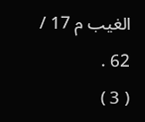الغيب م 17 / 62 .
( 3 )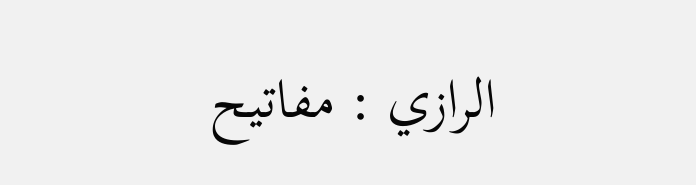الرازي : مفاتيح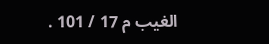الغيب م 17 / 101 .